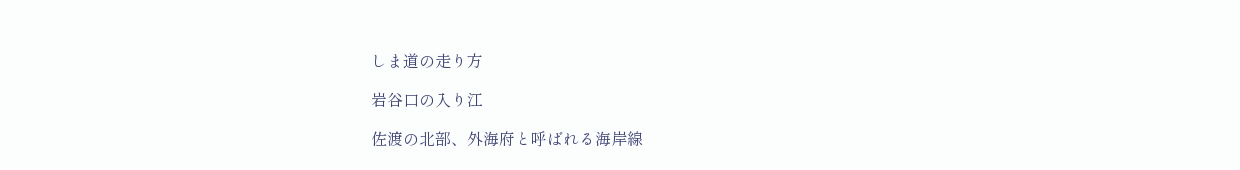しま道の走り方

岩谷口の入り江

佐渡の北部、外海府と呼ばれる海岸線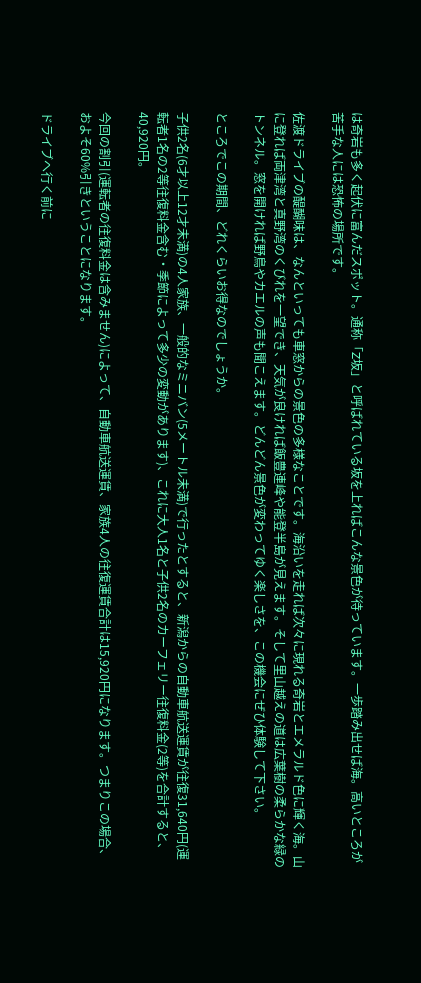は奇岩も多く起伏に富んだスポット。通称「Z坂」と呼ばれている坂を上ればこんな景色が待っています。一歩踏み出せば海。高いところが苦手な人には恐怖の場所です。

佐渡ドライブの醍醐味は、なんといっても車窓からの景色の多様なことです。海沿いを走れば次々に現れる奇岩とエメラルド色に輝く海。山に登れば両津湾と真野湾のくびれを一望でき、天気が良ければ飯豊連峰や能登半島が見えます。そして里山越えの道は広葉樹の柔らかな緑のトンネル。窓を開ければ野鳥やカエルの声も聞こえます。どんどん景色が変わってゆく楽しさを、この機会にぜひ体験して下さい。

ところでこの期間、どれくらいお得なのでしょうか。

子供2名(6才以上12才未満)の4人家族、一般的なミニバン(5メートル未満)で行ったとすると、新潟からの自動車航送運賃が往復31,640円(運転者1名の2等往復料金含む・季節によって多少の変動があります)、これに大人1名と子供2名のカーフェリー往復料金(2等)を合計すると、40,920円。

今回の割引(運転者の往復料金は含みません)によって、自動車航送運賃、家族4人の往復運賃合計は15,920円になります。つまりこの場合、およそ60%引きということになります。

ドライブへ行く前に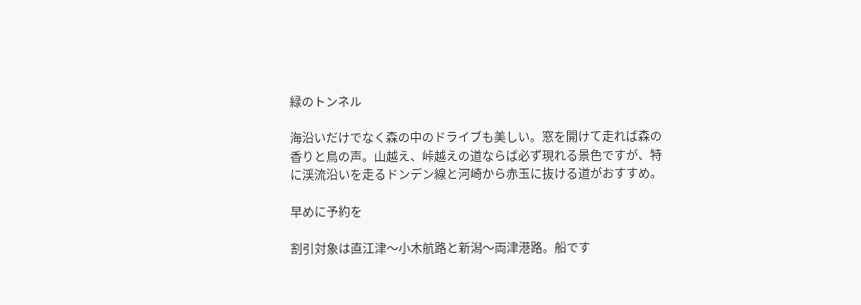緑のトンネル

海沿いだけでなく森の中のドライブも美しい。窓を開けて走れば森の香りと鳥の声。山越え、峠越えの道ならば必ず現れる景色ですが、特に渓流沿いを走るドンデン線と河崎から赤玉に抜ける道がおすすめ。

早めに予約を

割引対象は直江津〜小木航路と新潟〜両津港路。船です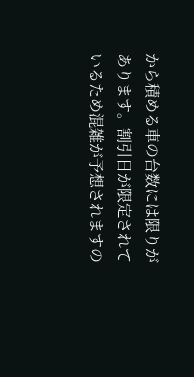から積める車の台数には限りがあります。割引日が限定されているため混雑が予想されますの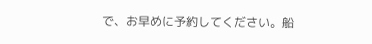で、お早めに予約してください。船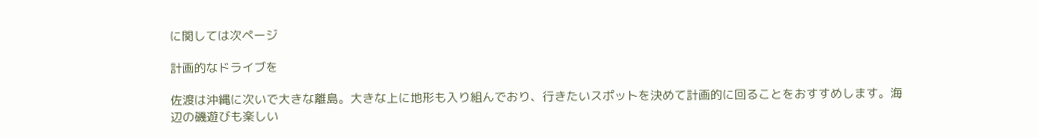に関しては次ページ

計画的なドライブを

佐渡は沖縄に次いで大きな離島。大きな上に地形も入り組んでおり、行きたいスポットを決めて計画的に回ることをおすすめします。海辺の磯遊びも楽しい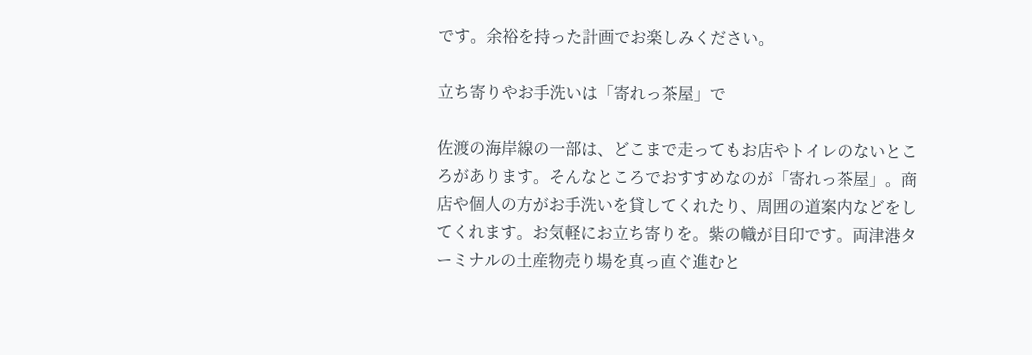です。余裕を持った計画でお楽しみください。

立ち寄りやお手洗いは「寄れっ茶屋」で

佐渡の海岸線の一部は、どこまで走ってもお店やトイレのないところがあります。そんなところでおすすめなのが「寄れっ茶屋」。商店や個人の方がお手洗いを貸してくれたり、周囲の道案内などをしてくれます。お気軽にお立ち寄りを。紫の幟が目印です。両津港ターミナルの土産物売り場を真っ直ぐ進むと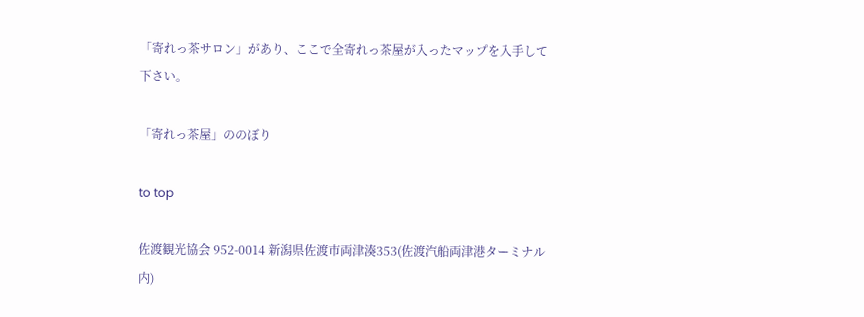「寄れっ茶サロン」があり、ここで全寄れっ茶屋が入ったマップを入手して下さい。

「寄れっ茶屋」ののぼり

to top

佐渡観光協会 952-0014 新潟県佐渡市両津湊353(佐渡汽船両津港ターミナル内)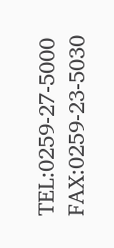TEL:0259-27-5000 FAX:0259-23-5030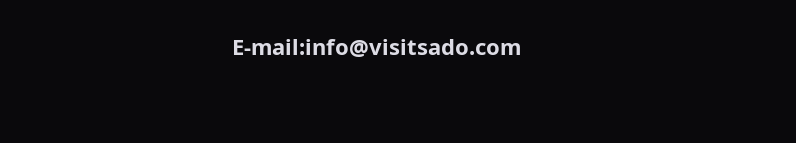E-mail:info@visitsado.com